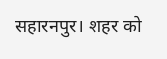सहारनपुर। शहर को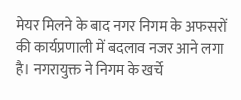मेयर मिलने के बाद नगर निगम के अफसरों की कार्यप्रणाली में बदलाव नजर आने लगा है। नगरायुक्त ने निगम के खर्चे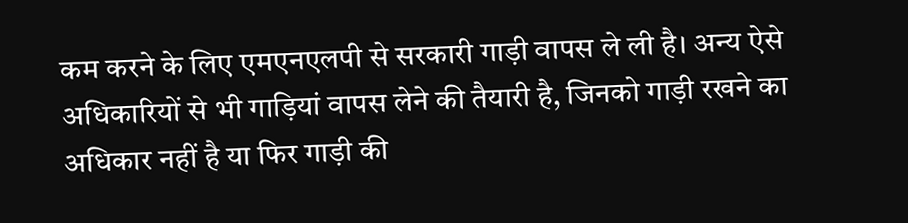कम करने के लिए एमएनएलपी से सरकारी गाड़ी वापस ले ली है। अन्य ऐसे अधिकारियों से भी गाड़ियां वापस लेने की तैयारी है, जिनको गाड़ी रखने का अधिकार नहीं है या फिर गाड़ी की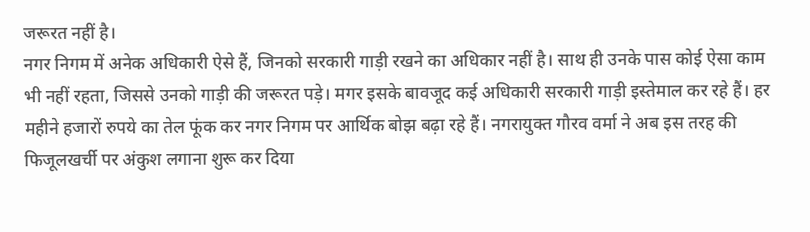जरूरत नहीं है।
नगर निगम में अनेक अधिकारी ऐसे हैं, जिनको सरकारी गाड़ी रखने का अधिकार नहीं है। साथ ही उनके पास कोई ऐसा काम भी नहीं रहता, जिससे उनको गाड़ी की जरूरत पड़े। मगर इसके बावजूद कई अधिकारी सरकारी गाड़ी इस्तेमाल कर रहे हैं। हर महीने हजारों रुपये का तेल फूंक कर नगर निगम पर आर्थिक बोझ बढ़ा रहे हैं। नगरायुक्त गौरव वर्मा ने अब इस तरह की फिजूलखर्ची पर अंकुश लगाना शुरू कर दिया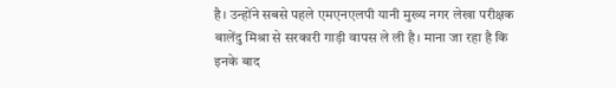है। उन्होंने सबसे पहले एमएनएलपी यानी मुख्य नगर लेखा परीक्षक बालेंदु मिश्रा से सरकारी गाड़ी वापस ले ली है। माना जा रहा है कि इनके बाद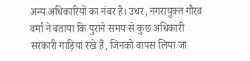अन्य अधिकारियों का नंबर है। उधर, नगरायुक्त गौरव वर्मा ने बताया कि पुराने समय से कुछ अधिकारी सरकारी गाड़ियां रखे हैं, जिनको वापस लिया जा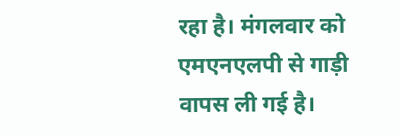रहा है। मंगलवार को एमएनएलपी से गाड़ी वापस ली गई है।